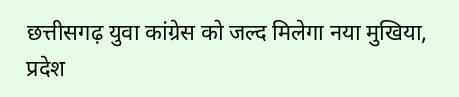छत्तीसगढ़ युवा कांग्रेस को जल्द मिलेगा नया मुखिया, प्रदेश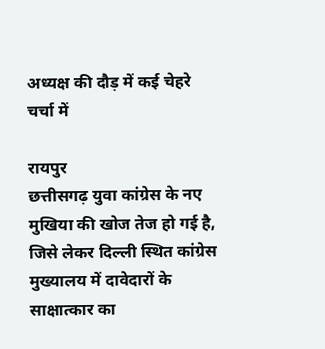अध्यक्ष की दौड़ में कई चेहरे चर्चा में

रायपुर
छत्तीसगढ़ युवा कांग्रेस के नए मुखिया की खोज तेज हो गई है, जिसे लेकर दिल्ली स्थित कांग्रेस मुख्यालय में दावेदारों के साक्षात्कार का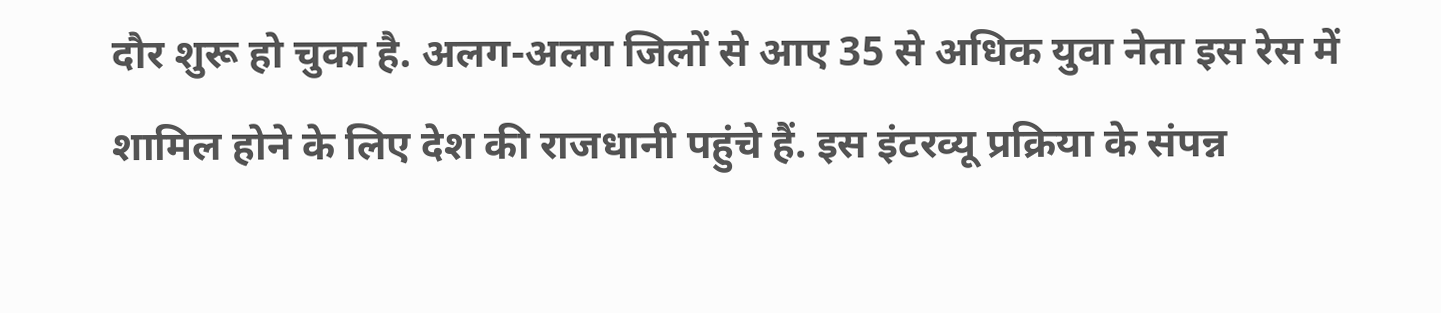दौर शुरू हो चुका है. अलग-अलग जिलों से आए 35 से अधिक युवा नेता इस रेस में शामिल होने के लिए देश की राजधानी पहुंचे हैं. इस इंटरव्यू प्रक्रिया के संपन्न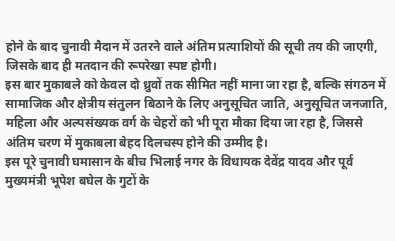होने के बाद चुनावी मैदान में उतरने वाले अंतिम प्रत्याशियों की सूची तय की जाएगी, जिसके बाद ही मतदान की रूपरेखा स्पष्ट होगी।
इस बार मुकाबले को केवल दो ध्रुवों तक सीमित नहीं माना जा रहा है, बल्कि संगठन में सामाजिक और क्षेत्रीय संतुलन बिठाने के लिए अनुसूचित जाति, अनुसूचित जनजाति, महिला और अल्पसंख्यक वर्ग के चेहरों को भी पूरा मौका दिया जा रहा है, जिससे अंतिम चरण में मुकाबला बेहद दिलचस्प होने की उम्मीद है।
इस पूरे चुनावी घमासान के बीच भिलाई नगर के विधायक देवेंद्र यादव और पूर्व मुख्यमंत्री भूपेश बघेल के गुटों के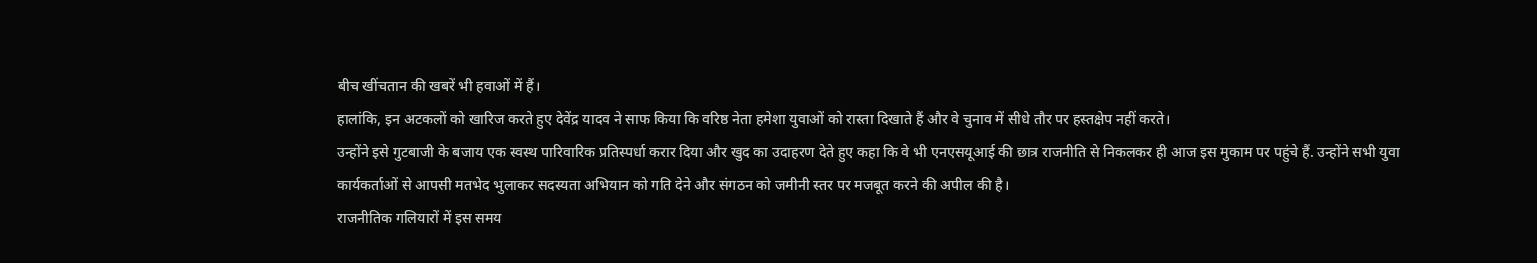बीच खींचतान की खबरें भी हवाओं में हैं।
हालांकि, इन अटकलों को खारिज करते हुए देवेंद्र यादव ने साफ किया कि वरिष्ठ नेता हमेशा युवाओं को रास्ता दिखाते हैं और वे चुनाव में सीधे तौर पर हस्तक्षेप नहीं करते।
उन्होंने इसे गुटबाजी के बजाय एक स्वस्थ पारिवारिक प्रतिस्पर्धा करार दिया और खुद का उदाहरण देते हुए कहा कि वे भी एनएसयूआई की छात्र राजनीति से निकलकर ही आज इस मुकाम पर पहुंचे हैं. उन्होंने सभी युवा कार्यकर्ताओं से आपसी मतभेद भुलाकर सदस्यता अभियान को गति देने और संगठन को जमीनी स्तर पर मजबूत करने की अपील की है।
राजनीतिक गलियारों में इस समय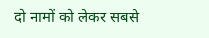दो नामों को लेकर सबसे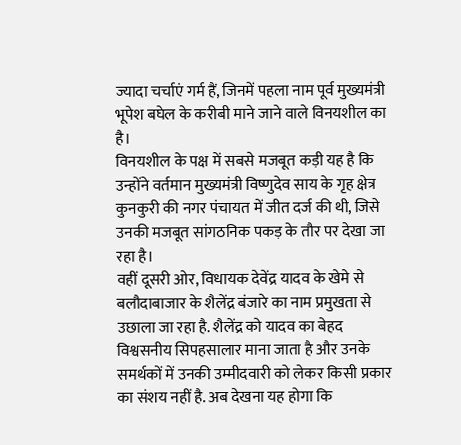ज्यादा चर्चाएं गर्म हैं, जिनमें पहला नाम पूर्व मुख्यमंत्री भूपेश बघेल के करीबी माने जाने वाले विनयशील का है।
विनयशील के पक्ष में सबसे मजबूत कड़ी यह है कि उन्होंने वर्तमान मुख्यमंत्री विष्णुदेव साय के गृह क्षेत्र कुनकुरी की नगर पंचायत में जीत दर्ज की थी, जिसे उनकी मजबूत सांगठनिक पकड़ के तौर पर देखा जा रहा है।
वहीं दूसरी ओर, विधायक देवेंद्र यादव के खेमे से बलौदाबाजार के शैलेंद्र बंजारे का नाम प्रमुखता से उछाला जा रहा है. शैलेंद्र को यादव का बेहद विश्वसनीय सिपहसालार माना जाता है और उनके समर्थकों में उनकी उम्मीदवारी को लेकर किसी प्रकार का संशय नहीं है. अब देखना यह होगा कि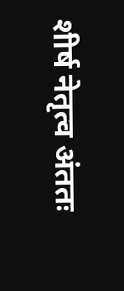शीर्ष नेतृत्व अंततः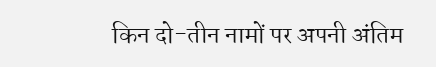किन दो-तीन नामों पर अपनी अंतिम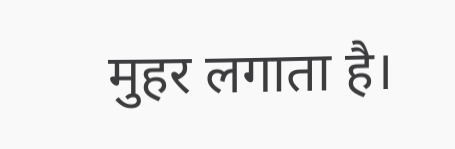मुहर लगाता है।